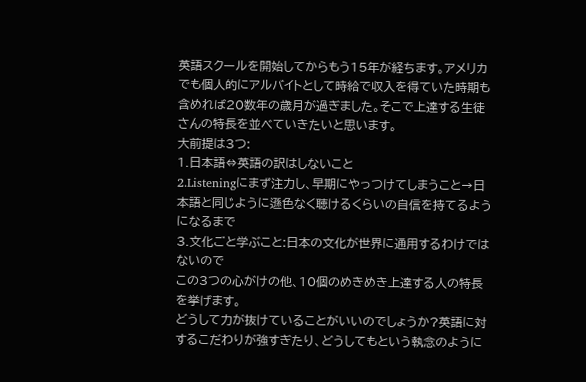英語スクールを開始してからもう15年が経ちます。アメリカでも個人的にアルバイトとして時給で収入を得ていた時期も含めれば20数年の歳月が過ぎました。そこで上達する生徒さんの特長を並べていきたいと思います。
大前提は3つ:
1.日本語⇔英語の訳はしないこと
2.Listeningにまず注力し、早期にやっつけてしまうこと→日本語と同じように遜色なく聴けるくらいの自信を持てるようになるまで
3.文化ごと学ぶこと:日本の文化が世界に通用するわけではないので
この3つの心がけの他、10個のめきめき上達する人の特長を挙げます。
どうして力が抜けていることがいいのでしょうか?英語に対するこだわりが強すぎたり、どうしてもという執念のように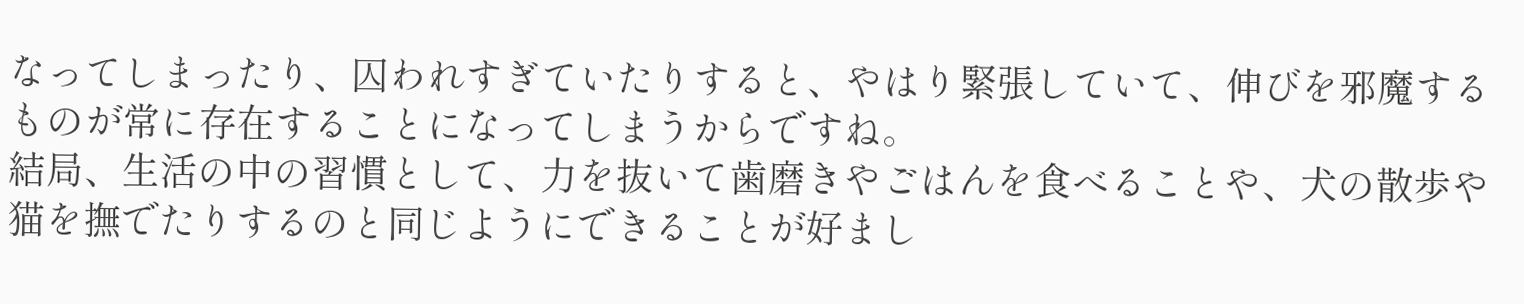なってしまったり、囚われすぎていたりすると、やはり緊張していて、伸びを邪魔するものが常に存在することになってしまうからですね。
結局、生活の中の習慣として、力を抜いて歯磨きやごはんを食べることや、犬の散歩や猫を撫でたりするのと同じようにできることが好まし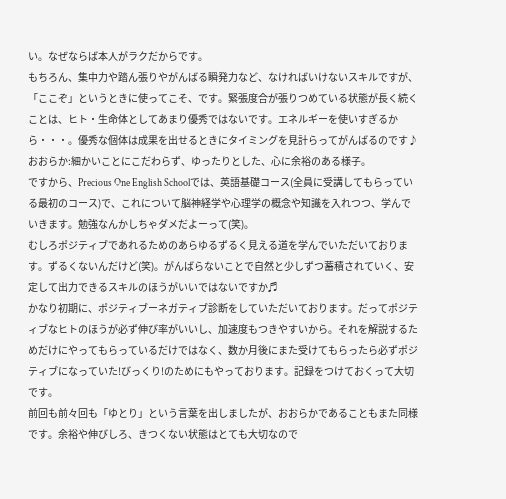い。なぜならば本人がラクだからです。
もちろん、集中力や踏ん張りやがんばる瞬発力など、なければいけないスキルですが、「ここぞ」というときに使ってこそ、です。緊張度合が張りつめている状態が長く続くことは、ヒト・生命体としてあまり優秀ではないです。エネルギーを使いすぎるから・・・。優秀な個体は成果を出せるときにタイミングを見計らってがんばるのです♪
おおらか:細かいことにこだわらず、ゆったりとした、心に余裕のある様子。
ですから、Precious One English Schoolでは、英語基礎コース(全員に受講してもらっている最初のコース)で、これについて脳神経学や心理学の概念や知識を入れつつ、学んでいきます。勉強なんかしちゃダメだよーって(笑)。
むしろポジティブであれるためのあらゆるずるく見える道を学んでいただいております。ずるくないんだけど(笑)。がんばらないことで自然と少しずつ蓄積されていく、安定して出力できるスキルのほうがいいではないですか♬
かなり初期に、ポジティブーネガティブ診断をしていただいております。だってポジティブなヒトのほうが必ず伸び率がいいし、加速度もつきやすいから。それを解説するためだけにやってもらっているだけではなく、数か月後にまた受けてもらったら必ずポジティブになっていた!びっくり!のためにもやっております。記録をつけておくって大切です。
前回も前々回も「ゆとり」という言葉を出しましたが、おおらかであることもまた同様です。余裕や伸びしろ、きつくない状態はとても大切なので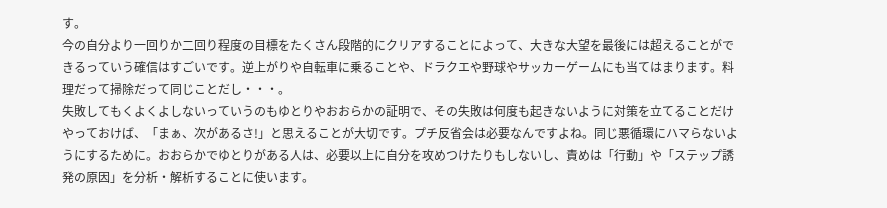す。
今の自分より一回りか二回り程度の目標をたくさん段階的にクリアすることによって、大きな大望を最後には超えることができるっていう確信はすごいです。逆上がりや自転車に乗ることや、ドラクエや野球やサッカーゲームにも当てはまります。料理だって掃除だって同じことだし・・・。
失敗してもくよくよしないっていうのもゆとりやおおらかの証明で、その失敗は何度も起きないように対策を立てることだけやっておけば、「まぁ、次があるさ!」と思えることが大切です。プチ反省会は必要なんですよね。同じ悪循環にハマらないようにするために。おおらかでゆとりがある人は、必要以上に自分を攻めつけたりもしないし、責めは「行動」や「ステップ誘発の原因」を分析・解析することに使います。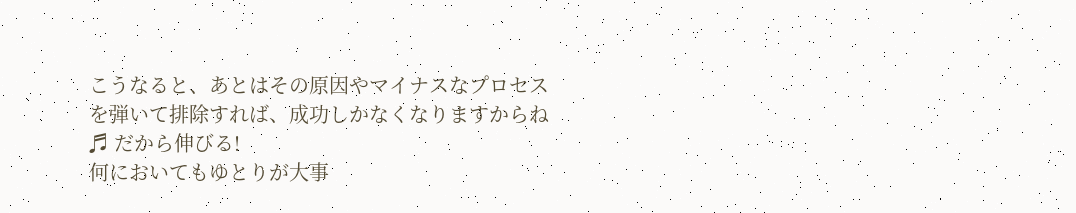こうなると、あとはその原因やマイナスなプロセスを弾いて排除すれば、成功しかなくなりますからね♬ だから伸びる!
何においてもゆとりが大事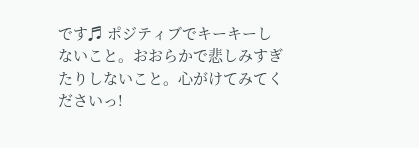です♬ ポジティブでキーキーしないこと。おおらかで悲しみすぎたりしないこと。心がけてみてくださいっ!